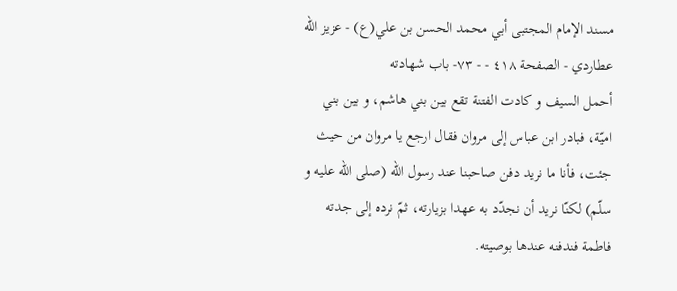مسند الإمام المجتبى أبي محمد الحسن بن علي(ع) - عزيز الله عطاردي - الصفحة ٤١٨ - - ٧٣- باب شهادته
أحمل السيف و كادت الفتنة تقع بين بني هاشم، و بين بني اميّة، فبادر ابن عباس إلى مروان فقال ارجع يا مروان من حيث جئت، فأنا ما نريد دفن صاحبنا عند رسول اللّه (صلى اللّه عليه و سلّم) لكنّا نريد أن نجدّد به عهدا بزيارته، ثمّ نرده إلى جدته فاطمة فندفنه عندها بوصيته.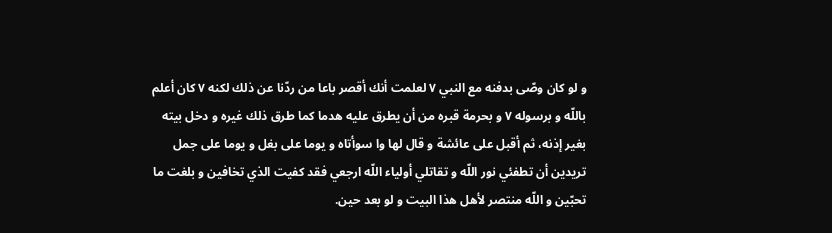و لو كان وصّى بدفنه مع النبي ٧ لعلمت أنك أقصر باعا من ردّنا عن ذلك لكنه ٧ كان أعلم باللّه و برسوله ٧ و بحرمة قبره من أن يطرق عليه هدما كما طرق ذلك غيره و دخل بيته بغير إذنه، ثم أقبل على عائشة و قال لها وا سوأتاه و يوما على بغل و يوما على جمل تريدين أن تطفئي نور اللّه و تقاتلي أولياء اللّه ارجعي فقد كفيت الذي تخافين و بلغت ما تحبّين و اللّه منتصر لأهل هذا البيت و لو بعد حين.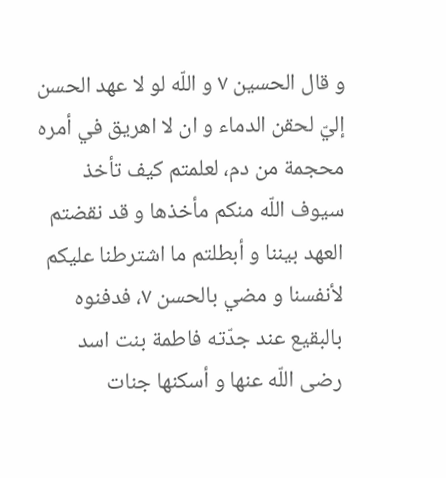و قال الحسين ٧ و اللّه لو لا عهد الحسن إليّ لحقن الدماء و ان لا اهريق في أمره محجمة من دم، لعلمتم كيف تأخذ سيوف اللّه منكم مأخذها و قد نقضتم العهد بيننا و أبطلتم ما اشترطنا عليكم لأنفسنا و مضي بالحسن ٧، فدفنوه بالبقيع عند جدّته فاطمة بنت اسد رضى اللّه عنها و أسكنها جنات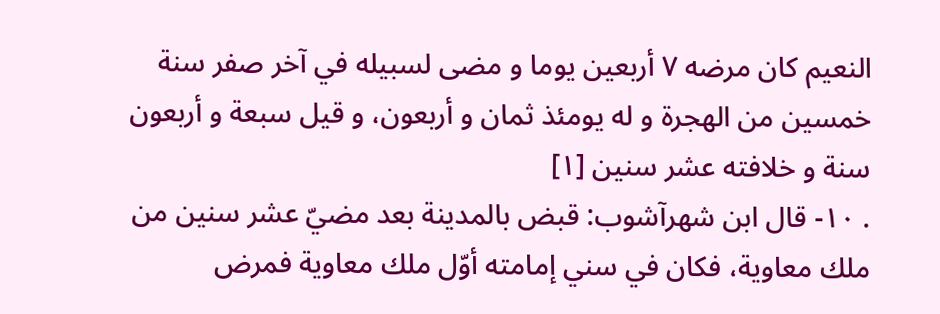النعيم كان مرضه ٧ أربعين يوما و مضى لسبيله في آخر صفر سنة خمسين من الهجرة و له يومئذ ثمان و أربعون، و قيل سبعة و أربعون سنة و خلافته عشر سنين [١]
. ١٠- قال ابن شهرآشوب: قبض بالمدينة بعد مضيّ عشر سنين من ملك معاوية، فكان في سني إمامته أوّل ملك معاوية فمرض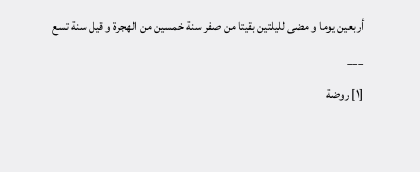أربعين يوما و مضى لليلتين بقيتا من صفر سنة خمسين من الهجرة و قيل سنة تسع
___
[١] روضة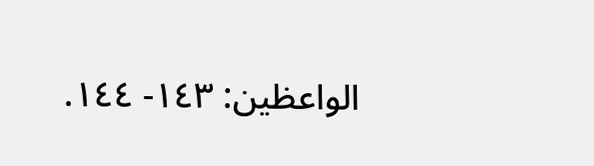الواعظين: ١٤٣- ١٤٤.